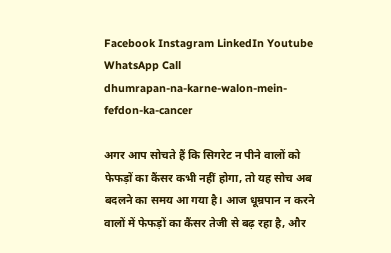Facebook Instagram LinkedIn Youtube WhatsApp Call
dhumrapan-na-karne-walon-mein-fefdon-ka-cancer

अगर आप सोचते हैं कि सिगरेट न पीने वालों को फेफड़ों का कैंसर कभी नहीं होगा, तो यह सोच अब बदलने का समय आ गया है। आज धूम्रपान न करने वालों में फेफड़ों का कैंसर तेजी से बढ़ रहा है, और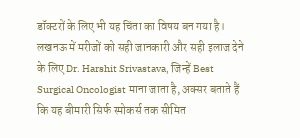डॉक्टरों के लिए भी यह चिंता का विषय बन गया है। लखनऊ में मरीजों को सही जानकारी और सही इलाज देने के लिए Dr. Harshit Srivastava, जिन्हें Best Surgical Oncologist माना जाता है, अक्सर बताते हैं कि यह बीमारी सिर्फ स्मोकर्स तक सीमित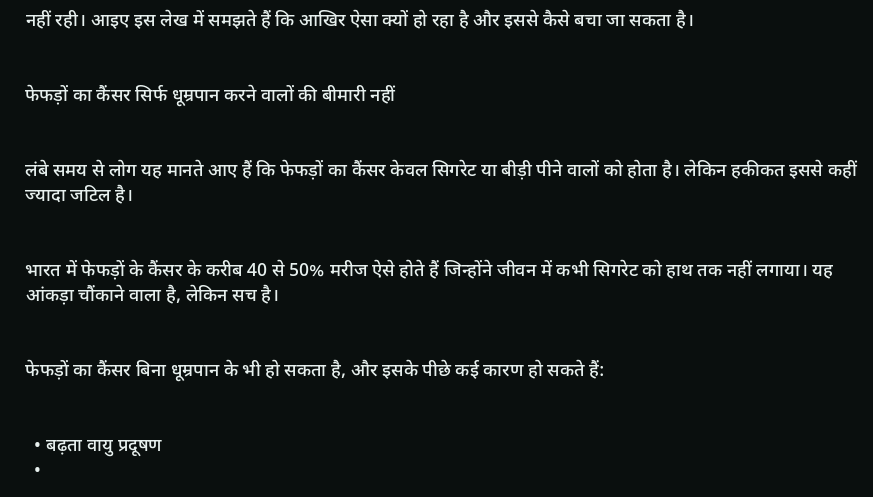नहीं रही। आइए इस लेख में समझते हैं कि आखिर ऐसा क्यों हो रहा है और इससे कैसे बचा जा सकता है।


फेफड़ों का कैंसर सिर्फ धूम्रपान करने वालों की बीमारी नहीं


लंबे समय से लोग यह मानते आए हैं कि फेफड़ों का कैंसर केवल सिगरेट या बीड़ी पीने वालों को होता है। लेकिन हकीकत इससे कहीं ज्यादा जटिल है।


भारत में फेफड़ों के कैंसर के करीब 40 से 50% मरीज ऐसे होते हैं जिन्होंने जीवन में कभी सिगरेट को हाथ तक नहीं लगाया। यह आंकड़ा चौंकाने वाला है, लेकिन सच है।


फेफड़ों का कैंसर बिना धूम्रपान के भी हो सकता है, और इसके पीछे कई कारण हो सकते हैं:


  • बढ़ता वायु प्रदूषण
  •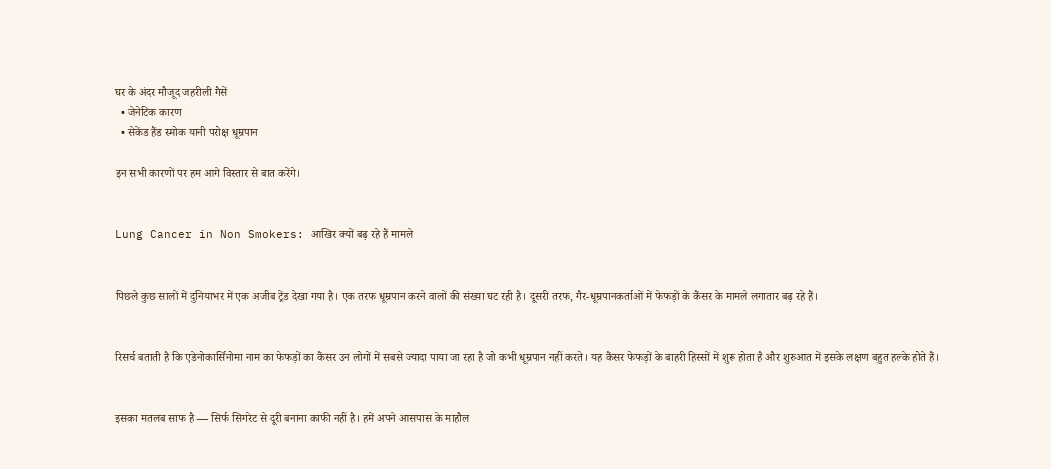घर के अंदर मौजूद जहरीली गैसें
  • जेनेटिक कारण
  • सेकेंड हैंड स्मोक यानी परोक्ष धूम्रपान

इन सभी कारणों पर हम आगे विस्तार से बात करेंगे।


Lung Cancer in Non Smokers: आखिर क्यों बढ़ रहे हैं मामले


पिछले कुछ सालों में दुनियाभर में एक अजीब ट्रेंड देखा गया है। एक तरफ धूम्रपान करने वालों की संख्या घट रही है। दूसरी तरफ, गैर-धूम्रपानकर्ताओं में फेफड़ों के कैंसर के मामले लगातार बढ़ रहे हैं।


रिसर्च बताती है कि एडेनोकार्सिनोमा नाम का फेफड़ों का कैंसर उन लोगों में सबसे ज्यादा पाया जा रहा है जो कभी धूम्रपान नहीं करते। यह कैंसर फेफड़ों के बाहरी हिस्सों में शुरू होता है और शुरुआत में इसके लक्षण बहुत हल्के होते हैं।


इसका मतलब साफ है — सिर्फ सिगरेट से दूरी बनाना काफी नहीं है। हमें अपने आसपास के माहौल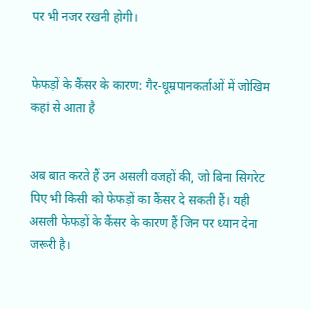पर भी नजर रखनी होगी।


फेफड़ों के कैंसर के कारण: गैर-धूम्रपानकर्ताओं में जोखिम कहां से आता है


अब बात करते हैं उन असली वजहों की, जो बिना सिगरेट पिए भी किसी को फेफड़ों का कैंसर दे सकती हैं। यही असली फेफड़ों के कैंसर के कारण हैं जिन पर ध्यान देना जरूरी है।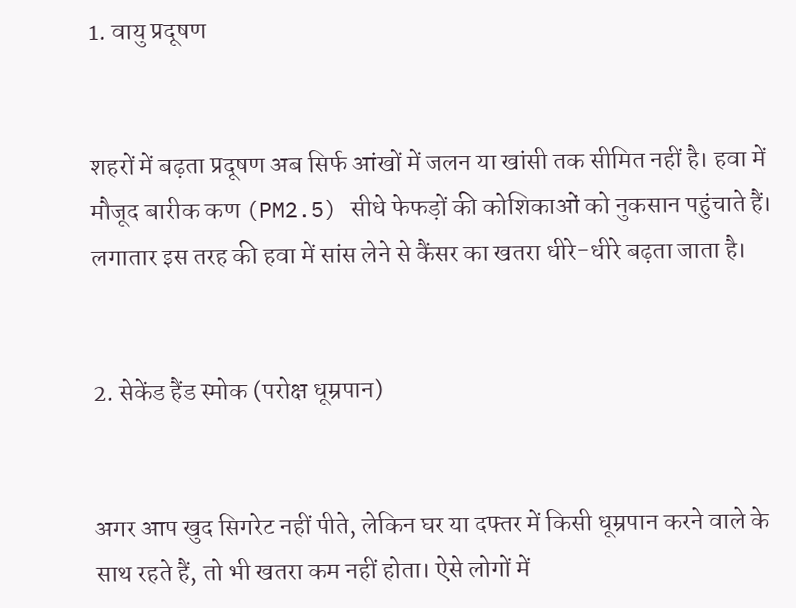1. वायु प्रदूषण


शहरों में बढ़ता प्रदूषण अब सिर्फ आंखों में जलन या खांसी तक सीमित नहीं है। हवा में मौजूद बारीक कण (PM2.5) सीधे फेफड़ों की कोशिकाओं को नुकसान पहुंचाते हैं। लगातार इस तरह की हवा में सांस लेने से कैंसर का खतरा धीरे-धीरे बढ़ता जाता है।


2. सेकेंड हैंड स्मोक (परोक्ष धूम्रपान)


अगर आप खुद सिगरेट नहीं पीते, लेकिन घर या दफ्तर में किसी धूम्रपान करने वाले के साथ रहते हैं, तो भी खतरा कम नहीं होता। ऐसे लोगों में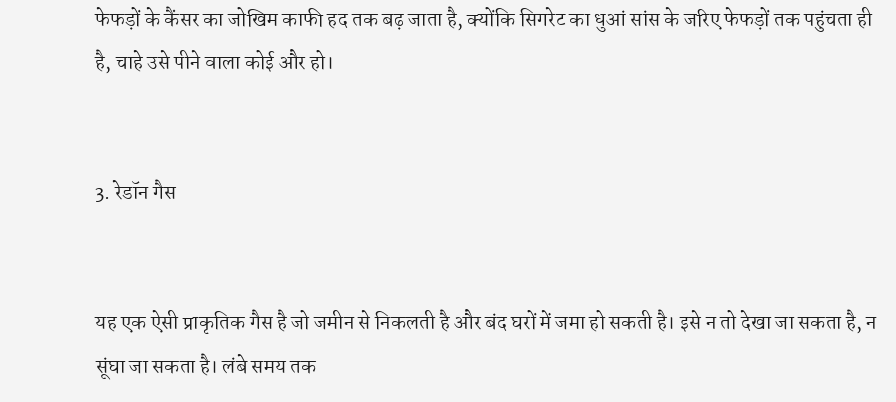फेफड़ों के कैंसर का जोखिम काफी हद तक बढ़ जाता है, क्योंकि सिगरेट का धुआं सांस के जरिए फेफड़ों तक पहुंचता ही है, चाहे उसे पीने वाला कोई और हो।


3. रेडॉन गैस


यह एक ऐसी प्राकृतिक गैस है जो जमीन से निकलती है और बंद घरों में जमा हो सकती है। इसे न तो देखा जा सकता है, न सूंघा जा सकता है। लंबे समय तक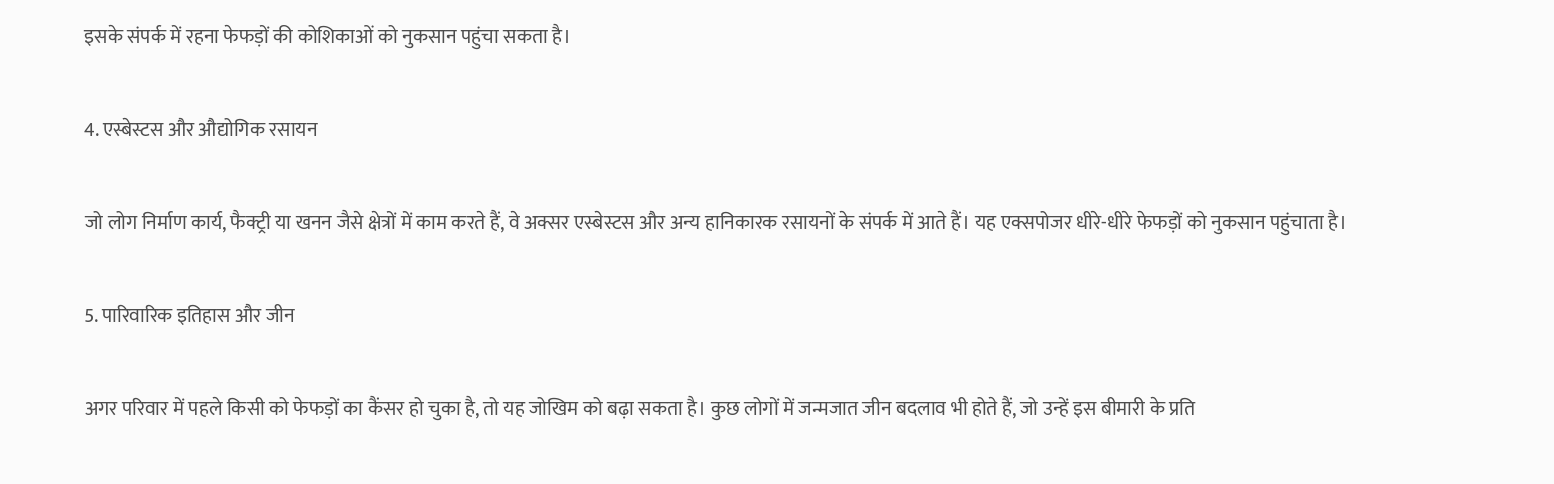इसके संपर्क में रहना फेफड़ों की कोशिकाओं को नुकसान पहुंचा सकता है।


4. एस्बेस्टस और औद्योगिक रसायन


जो लोग निर्माण कार्य, फैक्ट्री या खनन जैसे क्षेत्रों में काम करते हैं, वे अक्सर एस्बेस्टस और अन्य हानिकारक रसायनों के संपर्क में आते हैं। यह एक्सपोजर धीरे-धीरे फेफड़ों को नुकसान पहुंचाता है।


5. पारिवारिक इतिहास और जीन


अगर परिवार में पहले किसी को फेफड़ों का कैंसर हो चुका है, तो यह जोखिम को बढ़ा सकता है। कुछ लोगों में जन्मजात जीन बदलाव भी होते हैं, जो उन्हें इस बीमारी के प्रति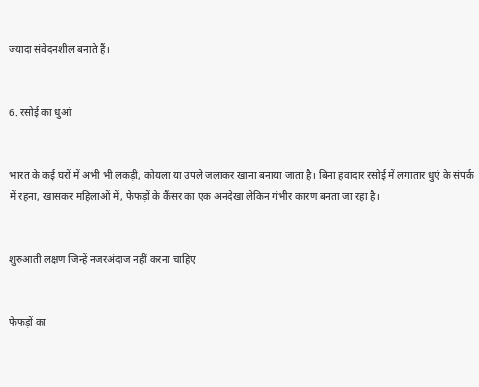ज्यादा संवेदनशील बनाते हैं।


6. रसोई का धुआं


भारत के कई घरों में अभी भी लकड़ी, कोयला या उपले जलाकर खाना बनाया जाता है। बिना हवादार रसोई में लगातार धुएं के संपर्क में रहना, खासकर महिलाओं में, फेफड़ों के कैंसर का एक अनदेखा लेकिन गंभीर कारण बनता जा रहा है।


शुरुआती लक्षण जिन्हें नजरअंदाज नहीं करना चाहिए


फेफड़ों का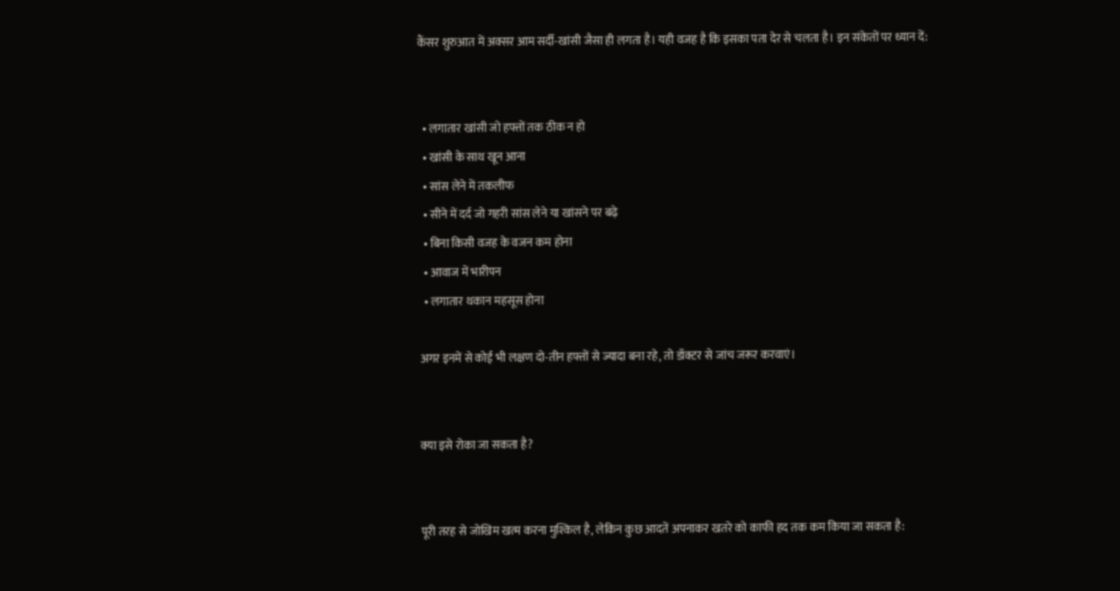कैंसर शुरुआत में अक्सर आम सर्दी-खांसी जैसा ही लगता है। यही वजह है कि इसका पता देर से चलता है। इन संकेतों पर ध्यान दें:


  • लगातार खांसी जो हफ्तों तक ठीक न हो
  • खांसी के साथ खून आना
  • सांस लेने में तकलीफ
  • सीने में दर्द जो गहरी सांस लेने या खांसने पर बढ़े
  • बिना किसी वजह के वजन कम होना
  • आवाज में भारीपन
  • लगातार थकान महसूस होना

अगर इनमें से कोई भी लक्षण दो-तीन हफ्तों से ज्यादा बना रहे, तो डॉक्टर से जांच जरूर करवाएं।


क्या इसे रोका जा सकता है?


पूरी तरह से जोखिम खत्म करना मुश्किल है, लेकिन कुछ आदतें अपनाकर खतरे को काफी हद तक कम किया जा सकता है: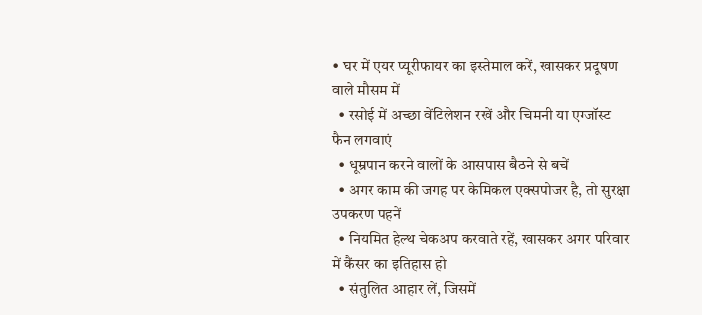• घर में एयर प्यूरीफायर का इस्तेमाल करें, खासकर प्रदूषण वाले मौसम में
  • रसोई में अच्छा वेंटिलेशन रखें और चिमनी या एग्जॉस्ट फैन लगवाएं
  • धूम्रपान करने वालों के आसपास बैठने से बचें
  • अगर काम की जगह पर केमिकल एक्सपोजर है, तो सुरक्षा उपकरण पहनें
  • नियमित हेल्थ चेकअप करवाते रहें, खासकर अगर परिवार में कैंसर का इतिहास हो
  • संतुलित आहार लें, जिसमें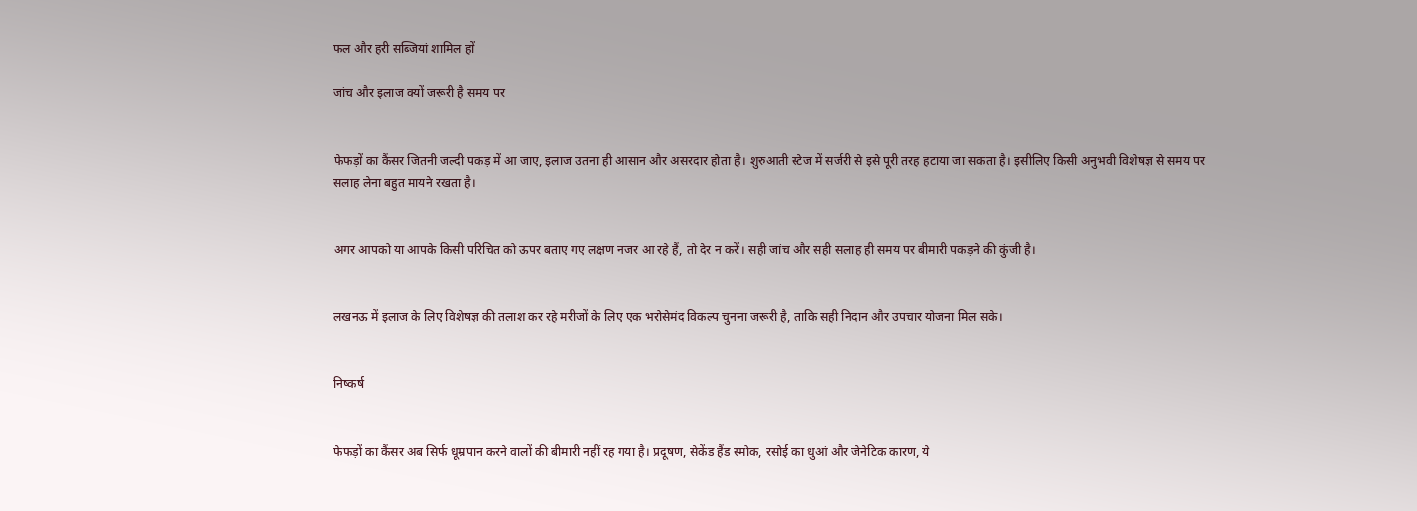फल और हरी सब्जियां शामिल हों

जांच और इलाज क्यों जरूरी है समय पर


फेफड़ों का कैंसर जितनी जल्दी पकड़ में आ जाए, इलाज उतना ही आसान और असरदार होता है। शुरुआती स्टेज में सर्जरी से इसे पूरी तरह हटाया जा सकता है। इसीलिए किसी अनुभवी विशेषज्ञ से समय पर सलाह लेना बहुत मायने रखता है।


अगर आपको या आपके किसी परिचित को ऊपर बताए गए लक्षण नजर आ रहे हैं, तो देर न करें। सही जांच और सही सलाह ही समय पर बीमारी पकड़ने की कुंजी है।


लखनऊ में इलाज के लिए विशेषज्ञ की तलाश कर रहे मरीजों के लिए एक भरोसेमंद विकल्प चुनना जरूरी है, ताकि सही निदान और उपचार योजना मिल सके।


निष्कर्ष


फेफड़ों का कैंसर अब सिर्फ धूम्रपान करने वालों की बीमारी नहीं रह गया है। प्रदूषण, सेकेंड हैंड स्मोक, रसोई का धुआं और जेनेटिक कारण, ये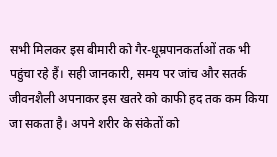सभी मिलकर इस बीमारी को गैर-धूम्रपानकर्ताओं तक भी पहुंचा रहे हैं। सही जानकारी, समय पर जांच और सतर्क जीवनशैली अपनाकर इस खतरे को काफी हद तक कम किया जा सकता है। अपने शरीर के संकेतों को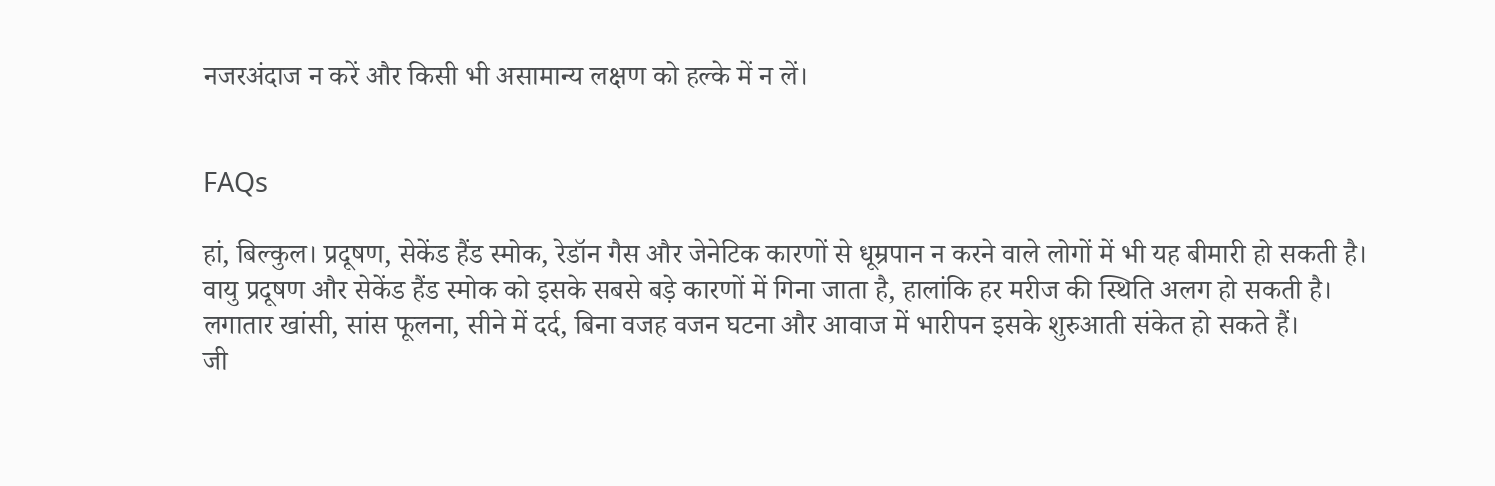नजरअंदाज न करें और किसी भी असामान्य लक्षण को हल्के में न लें।


FAQs

हां, बिल्कुल। प्रदूषण, सेकेंड हैंड स्मोक, रेडॉन गैस और जेनेटिक कारणों से धूम्रपान न करने वाले लोगों में भी यह बीमारी हो सकती है।
वायु प्रदूषण और सेकेंड हैंड स्मोक को इसके सबसे बड़े कारणों में गिना जाता है, हालांकि हर मरीज की स्थिति अलग हो सकती है।
लगातार खांसी, सांस फूलना, सीने में दर्द, बिना वजह वजन घटना और आवाज में भारीपन इसके शुरुआती संकेत हो सकते हैं।
जी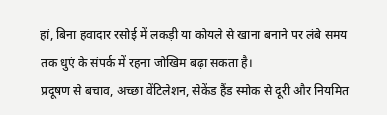हां, बिना हवादार रसोई में लकड़ी या कोयले से खाना बनाने पर लंबे समय तक धुएं के संपर्क में रहना जोखिम बढ़ा सकता है।
प्रदूषण से बचाव, अच्छा वेंटिलेशन, सेकेंड हैंड स्मोक से दूरी और नियमित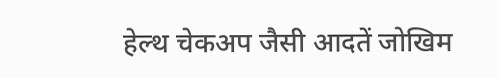हेल्थ चेकअप जैसी आदतें जोखिम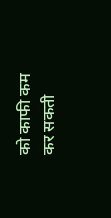को काफी कम कर सकती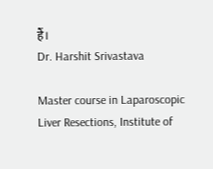हैं।
Dr. Harshit Srivastava

Master course in Laparoscopic Liver Resections, Institute of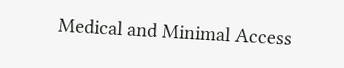Medical and Minimal Access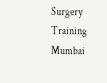Surgery Training Mumbai